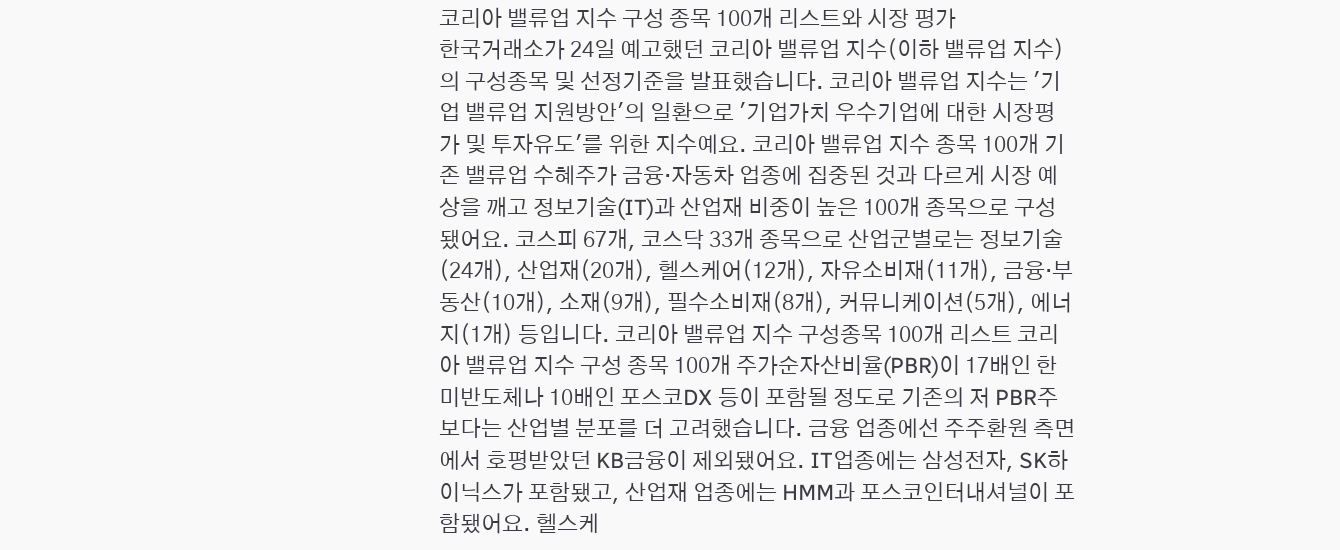코리아 밸류업 지수 구성 종목 100개 리스트와 시장 평가
한국거래소가 24일 예고했던 코리아 밸류업 지수(이하 밸류업 지수) 의 구성종목 및 선정기준을 발표했습니다. 코리아 밸류업 지수는 '기업 밸류업 지원방안'의 일환으로 '기업가치 우수기업에 대한 시장평가 및 투자유도'를 위한 지수예요. 코리아 밸류업 지수 종목 100개 기존 밸류업 수혜주가 금융·자동차 업종에 집중된 것과 다르게 시장 예상을 깨고 정보기술(IT)과 산업재 비중이 높은 100개 종목으로 구성됐어요. 코스피 67개, 코스닥 33개 종목으로 산업군별로는 정보기술(24개), 산업재(20개), 헬스케어(12개), 자유소비재(11개), 금융·부동산(10개), 소재(9개), 필수소비재(8개), 커뮤니케이션(5개), 에너지(1개) 등입니다. 코리아 밸류업 지수 구성종목 100개 리스트 코리아 밸류업 지수 구성 종목 100개 주가순자산비율(PBR)이 17배인 한미반도체나 10배인 포스코DX 등이 포함될 정도로 기존의 저 PBR주보다는 산업별 분포를 더 고려했습니다. 금융 업종에선 주주환원 측면에서 호평받았던 KB금융이 제외됐어요. IT업종에는 삼성전자, SK하이닉스가 포함됐고, 산업재 업종에는 HMM과 포스코인터내셔널이 포함됐어요. 헬스케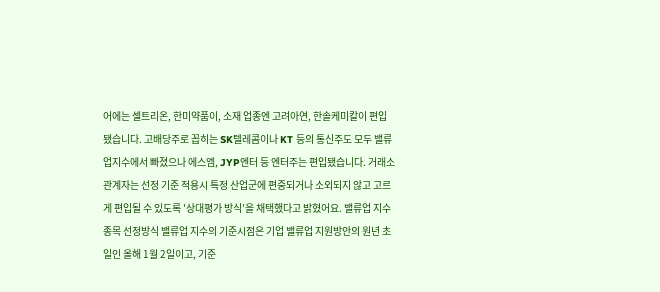어에는 셀트리온, 한미약품이, 소재 업종엔 고려아연, 한솔케미칼이 편입됐습니다. 고배당주로 꼽히는 SK텔레콤이나 KT 등의 통신주도 모두 밸류업지수에서 빠졌으나 에스엠, JYP엔터 등 엔터주는 편입됐습니다. 거래소 관계자는 선정 기준 적용시 특정 산업군에 편중되거나 소외되지 않고 고르게 편입될 수 있도록 '상대평가 방식'을 채택했다고 밝혔어요. 밸류업 지수 종목 선정방식 밸류업 지수의 기준시점은 기업 밸류업 지원방안의 원년 초일인 올해 1월 2일이고, 기준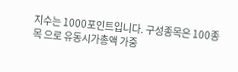지수는 1000포인트입니다. 구성종목은 100종목 으로 유동시가총액 가중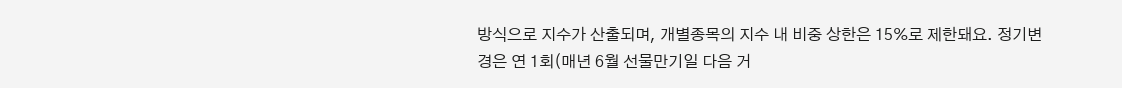방식으로 지수가 산출되며, 개별종목의 지수 내 비중 상한은 15%로 제한돼요. 정기변경은 연 1회(매년 6월 선물만기일 다음 거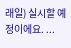래일) 실시할 예정이에요. ...